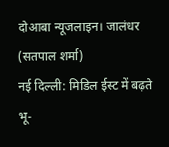दोआबा न्यूजलाइन। जालंधर (सतपाल शर्मा)
नई दिल्ली: मिडिल ईस्ट में बढ़ते भू-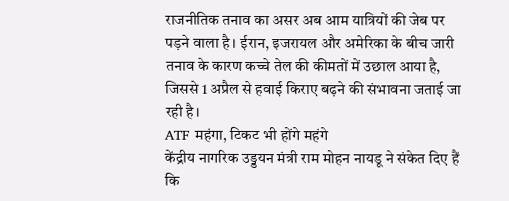राजनीतिक तनाव का असर अब आम यात्रियों की जेब पर पड़ने वाला है। ईरान, इजरायल और अमेरिका के बीच जारी तनाव के कारण कच्चे तेल की कीमतों में उछाल आया है, जिससे 1 अप्रैल से हवाई किराए बढ़ने की संभावना जताई जा रही है।
ATF महंगा, टिकट भी होंगे महंगे
केंद्रीय नागरिक उड्डयन मंत्री राम मोहन नायडू ने संकेत दिए हैं कि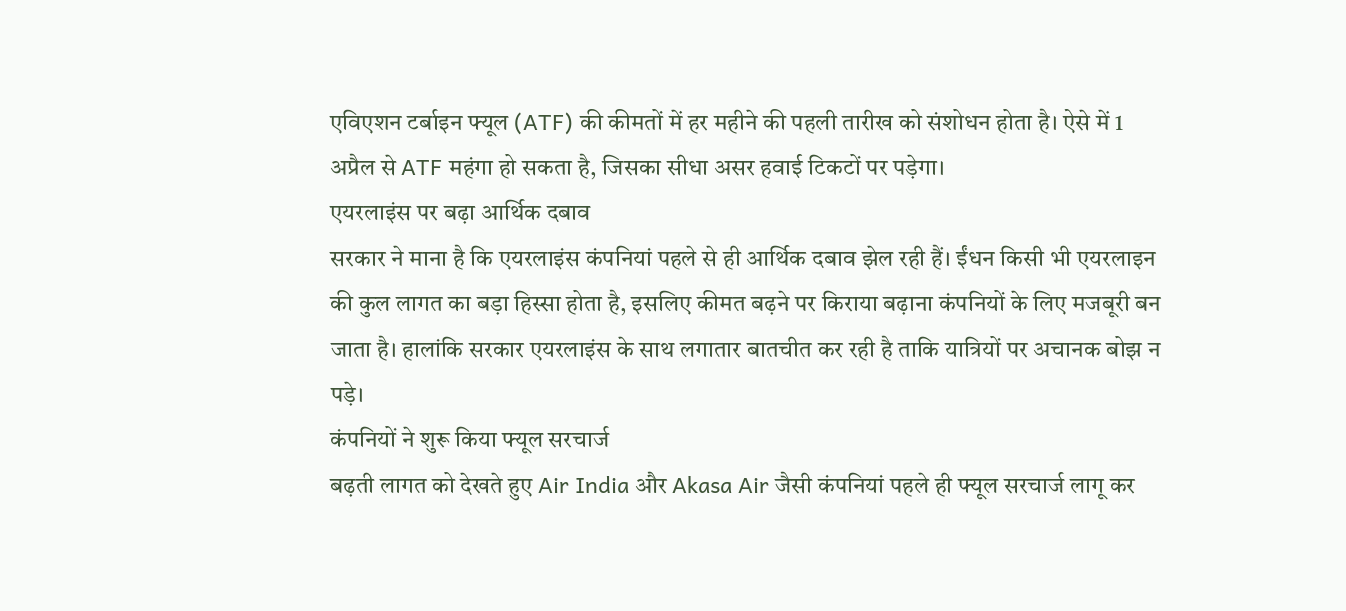एविएशन टर्बाइन फ्यूल (ATF) की कीमतों में हर महीने की पहली तारीख को संशोधन होता है। ऐसे में 1 अप्रैल से ATF महंगा हो सकता है, जिसका सीधा असर हवाई टिकटों पर पड़ेगा।
एयरलाइंस पर बढ़ा आर्थिक दबाव
सरकार ने माना है कि एयरलाइंस कंपनियां पहले से ही आर्थिक दबाव झेल रही हैं। ईंधन किसी भी एयरलाइन की कुल लागत का बड़ा हिस्सा होता है, इसलिए कीमत बढ़ने पर किराया बढ़ाना कंपनियों के लिए मजबूरी बन जाता है। हालांकि सरकार एयरलाइंस के साथ लगातार बातचीत कर रही है ताकि यात्रियों पर अचानक बोझ न पड़े।
कंपनियों ने शुरू किया फ्यूल सरचार्ज
बढ़ती लागत को देखते हुए Air India और Akasa Air जैसी कंपनियां पहले ही फ्यूल सरचार्ज लागू कर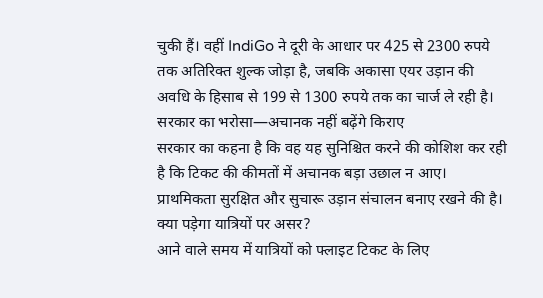चुकी हैं। वहीं IndiGo ने दूरी के आधार पर 425 से 2300 रुपये तक अतिरिक्त शुल्क जोड़ा है, जबकि अकासा एयर उड़ान की अवधि के हिसाब से 199 से 1300 रुपये तक का चार्ज ले रही है।
सरकार का भरोसा—अचानक नहीं बढ़ेंगे किराए
सरकार का कहना है कि वह यह सुनिश्चित करने की कोशिश कर रही है कि टिकट की कीमतों में अचानक बड़ा उछाल न आए। प्राथमिकता सुरक्षित और सुचारू उड़ान संचालन बनाए रखने की है।
क्या पड़ेगा यात्रियों पर असर?
आने वाले समय में यात्रियों को फ्लाइट टिकट के लिए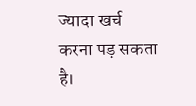ज्यादा खर्च करना पड़ सकता है।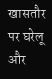खासतौर पर घरेलू और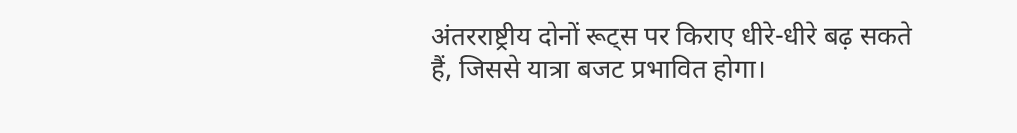अंतरराष्ट्रीय दोनों रूट्स पर किराए धीरे-धीरे बढ़ सकते हैं, जिससे यात्रा बजट प्रभावित होगा।